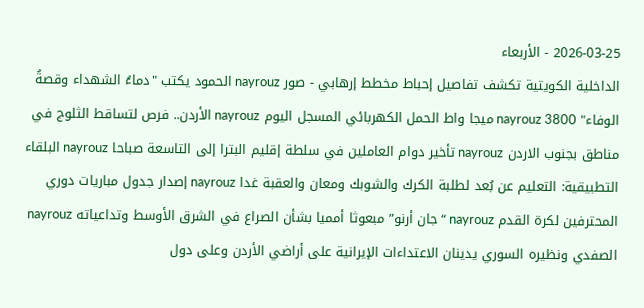2026-03-25 - الأربعاء
الداخلية الكويتية تكشف تفاصيل إحباط مخطط إرهابي - صور nayrouz الحمود يكتب "دماءُ الشهداء وقصةُ الوفاء" nayrouz 3800 ميجا واط الحمل الكهربائي المسجل اليوم nayrouz الأردن.. فرص لتساقط الثلوج في مناطق بجنوب الاردن nayrouz تأخير دوام العاملين في سلطة إقليم البترا إلى التاسعة صباحا nayrouz البلقاء التطبيقية: التعليم عن بُعد لطلبة الكرك والشوبك ومعان والعقبة غدا nayrouz إصدار جدول مباريات دوري المحترفين لكرة القدم nayrouz “جان أرنو” مبعوثا أمميا بشأن الصراع في الشرق الأوسط وتداعياته nayrouz الصفدي ونظيره السوري يدينان الاعتداءات الإيرانية على أراضي الأردن وعلى دول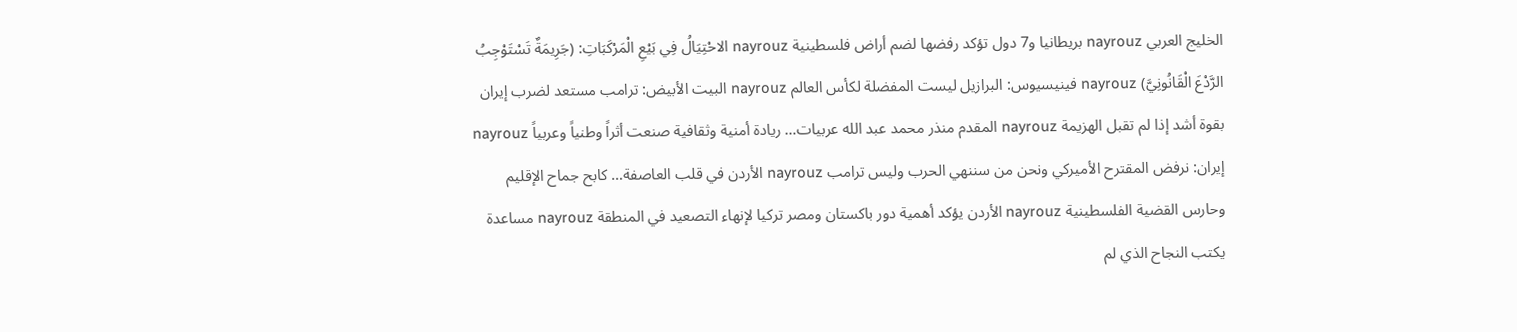الخليج العربي nayrouz بريطانيا و7 دول تؤكد رفضها لضم أراض فلسطينية nayrouz الاحْتِيَالُ فِي بَيْعِ الْمَرْكَبَاتِ: (جَرِيمَةٌ تَسْتَوْجِبُ الرَّدْعَ الْقَانُونِيَّ) nayrouz فينيسيوس: البرازيل ليست المفضلة لكأس العالم nayrouz البيت الأبيض: ترامب مستعد لضرب إيران بقوة أشد إذا لم تقبل الهزيمة nayrouz المقدم منذر محمد عبد الله عربيات… ريادة أمنية وثقافية صنعت أثراً وطنياً وعربياً nayrouz إيران: نرفض المقترح الأميركي ونحن من سننهي الحرب وليس ترامب nayrouz الأردن في قلب العاصفة… كابح جماح الإقليم وحارس القضية الفلسطينية nayrouz الأردن يؤكد أهمية دور باكستان ومصر تركيا لإنهاء التصعيد في المنطقة nayrouz مساعدة يكتب النجاح الذي لم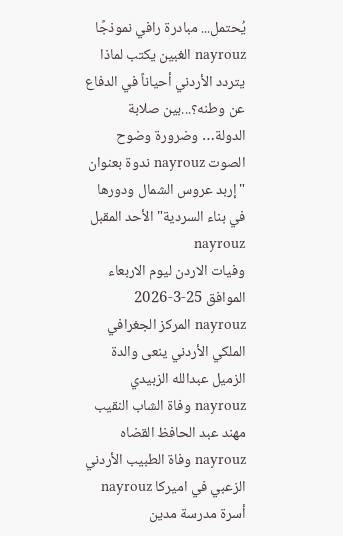يُحتمل... مبادرة رافي نموذجًا nayrouz الغبين يكتب لماذا يتردد الأردني أحياناً في الدفاع عن وطنه؟...بين صلابة الدولة… وضرورة وضوح الصوت nayrouz ندوة بعنوان "إربد عروس الشمال ودورها في بناء السردية" الأحد المقبل nayrouz
وفيات الاردن ليوم الاربعاء الموافق 25-3-2026 nayrouz المركز الجغرافي الملكي الأردني ينعى والدة الزميل عبدالله الزبيدي nayrouz وفاة الشاب النقيب مهند عبد الحافظ القضاه nayrouz وفاة الطبيب الأردني الزعبي في اميركا nayrouz أسرة مدرسة مدين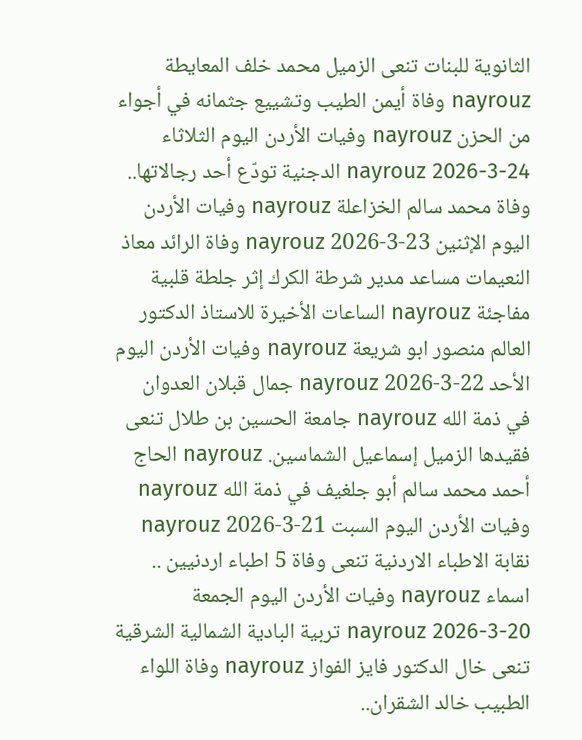الثانوية للبنات تنعى الزميل محمد خلف المعايطة nayrouz وفاة أيمن الطيب وتشييع جثمانه في أجواء من الحزن nayrouz وفيات الأردن اليوم الثلاثاء 24-3-2026 nayrouz الدجنية تودّع أحد رجالاتها.. وفاة محمد سالم الخزاعلة nayrouz وفيات الأردن اليوم الإثنين 23-3-2026 nayrouz وفاة الرائد معاذ النعيمات مساعد مدير شرطة الكرك إثر جلطة قلبية مفاجئة nayrouz الساعات الأخيرة للاستاذ الدكتور العالم منصور ابو شريعة nayrouz وفيات الأردن اليوم الأحد 22-3-2026 nayrouz جمال قبلان العدوان في ذمة الله nayrouz جامعة الحسين بن طلال تنعى فقيدها الزميل إسماعيل الشماسين. nayrouz الحاج أحمد محمد سالم أبو جلغيف في ذمة الله nayrouz وفيات الأردن اليوم السبت 21-3-2026 nayrouz نقابة الاطباء الاردنية تنعى وفاة 5 اطباء اردنيين .. اسماء nayrouz وفيات الأردن اليوم الجمعة 20-3-2026 nayrouz تربية البادية الشمالية الشرقية تنعى خال الدكتور فايز الفواز nayrouz وفاة اللواء الطبيب خالد الشقران..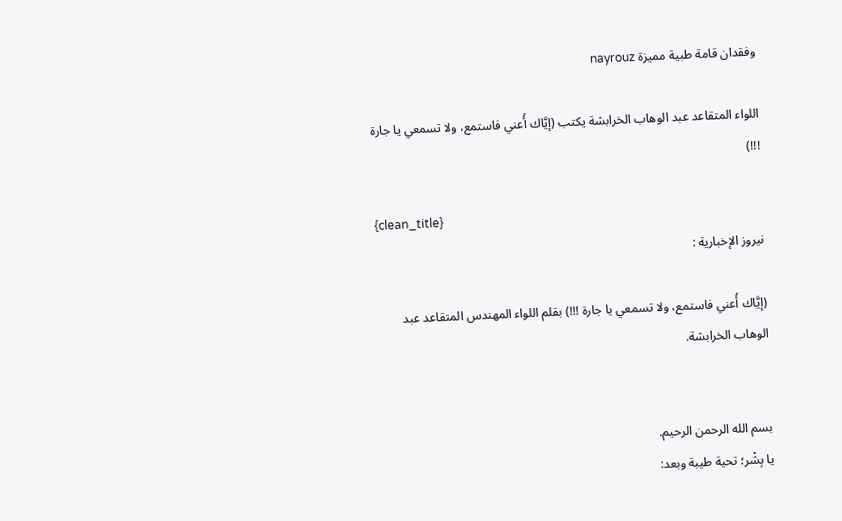وفقدان قامة طبية مميزة nayrouz

اللواء المتقاعد عبد الوهاب الخرابشة يكتب (إيَّاك أُعني فاستمع، ولا تسمعي يا جارة !!!)

{clean_title}
نيروز الإخبارية :

(إيَّاك أُعني فاستمع، ولا تسمعي يا جارة !!!) بقلم اللواء المهندس المتقاعد عبد الوهاب الخرابشة.


بسم الله الرحمن الرحيم.
يا بِشْر؛ تحية طيبة وبعد: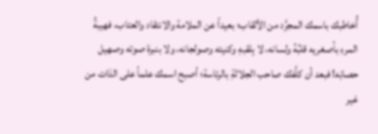أُخاطبك باسمك المجرَّد من الألقاب؛ بعيداً عن الملامة والانتقاد والعتاب، فهيبةُ المرءِ بأصغريه قلبُهُ ولسانه، لا بِلقبهِ وكنيته وصولجانه، ولا بنبرة صوته وصهيل حصانِه! فبعد أن كلَّفك صاحب الجلالةِ بالرئاسة؛ أصبح اسمك علماً على الذات من غير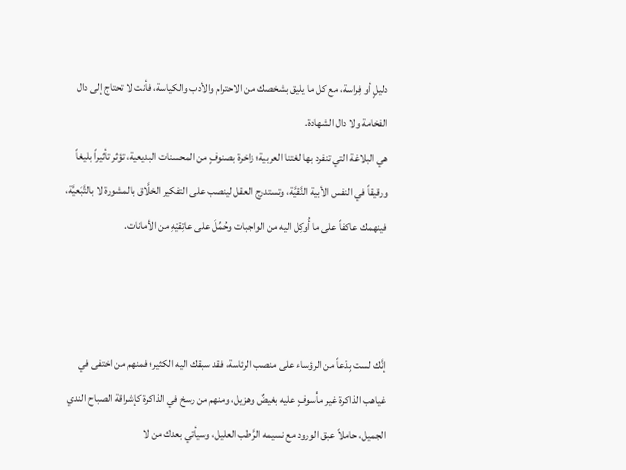دليلٍ أو فِراسة، مع كل ما يليق بشخصك من الاحترام والأدب والكياسة، فأنت لا تحتاج إلى دال الفخامة ولا دال الشهادة.
هي البلاغة التي تنفرد بها لغتنا العربية؛ زاخرة بصنوفٍ من المحسنات البديعية، تؤثر تأثيراً بليغاً ورقيقاً في النفس الأبية النَّقيَّة، وتستدرج العقل لينصب على التفكير الخلَّاق بالمشورة لا بالتَّبَعيَّة، فينهمك عاكفاً على ما أُوكِل اليه من الواجبات وحُمِّلَ على عاتِقيْهِ من الأمانات.



إنَّك لست بِدْعاً من الرؤساء على منصب الرئاسة، فقد سبقك اليه الكثير؛ فمنهم من اختفى في غياهب الذاكرة غير مأْسوفٍ عليه بغيضٌ وهزيل، ومنهم من رسخ في الذاكرة كإشراقة الصباح الندي الجميل، حاملاً عبق الورود مع نسيمه الرَّطب العليل، وسيأتي بعدك من لا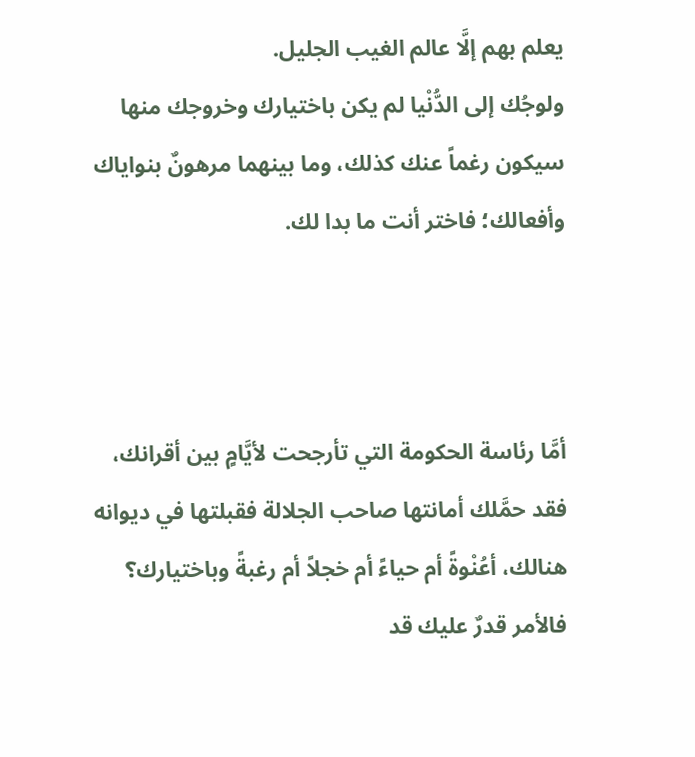يعلم بهم إلَّا عالم الغيب الجليل.
ولوجُك إلى الدُّنْيا لم يكن باختيارك وخروجك منها سيكون رغماً عنك كذلك، وما بينهما مرهونٌ بنواياك وأفعالك؛ فاختر أنت ما بدا لك.



أمَّا رئاسة الحكومة التي تأرجحت لأيَّامٍ بين أقرانك، فقد حمَّلك أمانتها صاحب الجلالة فقبلتها في ديوانه هنالك، أعُنْوةً أم حياءً أم خجلاً أم رغبةً وباختيارك؟ فالأمر قدرٌ عليك قد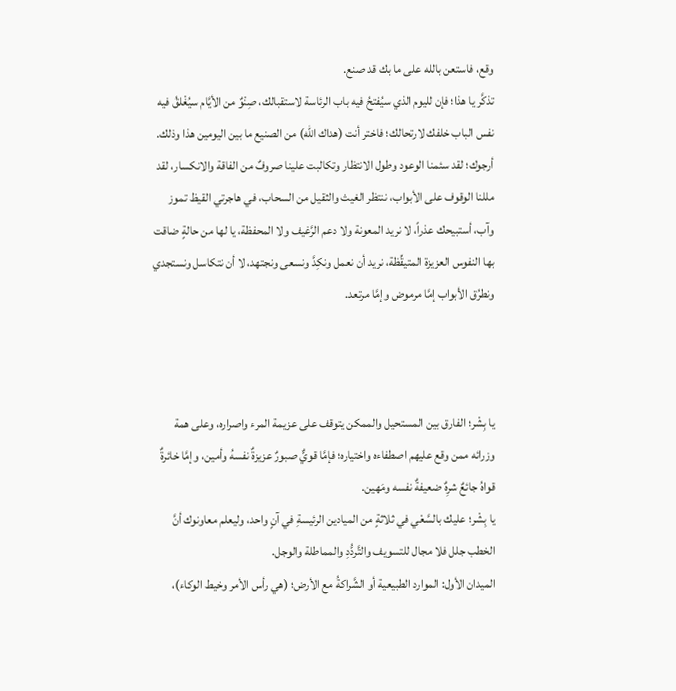وقع، فاستعن بالله على ما بك قد صنع.
تذكَّر يا هذا؛ فإن لليوم الذي سيُفتحُ فيه باب الرئاسة لاستقبالك، صِنْوٌ من الأيَّام سيُغْلقُ فيه نفس الباب خلفك لارتحالك؛ فاختر أنت (هداك الله) من الصنيع ما بين اليومين هذا وذلك.
أرجوك؛ لقد سئمنا الوعود وطول الانتظار وتكالبت علينا صروفٌ من الفاقة والانكسار، لقد مللنا الوقوف على الأبواب، ننتظر الغيث والثقيل من السحاب، في هاجرتي القيظ تموز وآب، أستبيحك عذراً، لا نريد المعونة ولا دعم الرَّغيف ولا المحفظة، يا لها من حالةٍ ضاقت بها النفوس العزيزة المتيقِّظة، نريد أن نعمل ونكِدَّ ونسعى ونجتهد، لا أن نتكاسل ونستجدي ونطرُق الأبواب إمَّا مرموض وإمَّا مرتعد.



يا بِشْر؛ الفارق بين المستحيل والممكن يتوقف على عزيمة المرء واصراره، وعلى همة وزرائه ممن وقع عليهم اصطفاءه واختياره؛ فإمَّا قويٌّ صبورٌ عزيزةٌ نفسهُ وأمين، وإمَّا خائرةٌ قواهُ جائعٌ شرِهٌ ضعيفةٌ نفسه ومَهين.
يا بِشْر؛ عليك بالسَّعْي في ثلاثةٍ من الميادين الرئيسةِ في آنٍ واحد، وليعلم معاونوك أنَّ الخطب جلل فلا مجال للتسويف والتَّردُّدِ والمماطلة والوجل.
الميدان الأول: الموارد الطبيعية أو الشَّراكةُ مع الأرض؛ (هي رأس الأمر وخيط الوكاء)،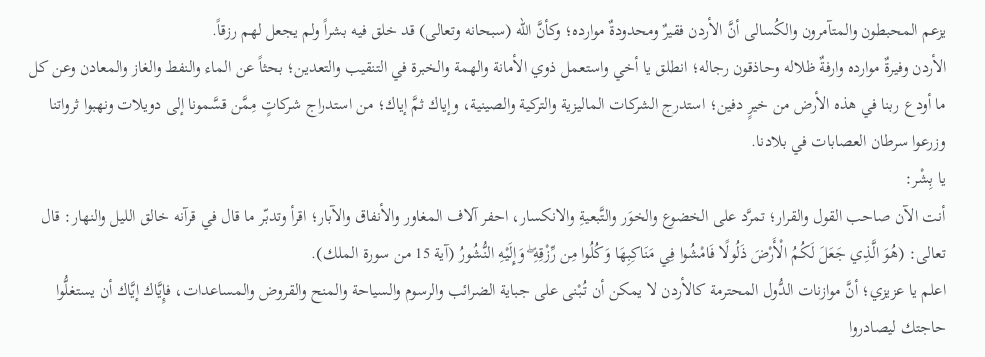يزعم المحبطون والمتآمرون والكُسالى أنَّ الأردن فقيرٌ ومحدودةٌ موارده؛ وكأنَّ الله (سبحانه وتعالى) قد خلق فيه بشراً ولم يجعل لهم رزقاً.
الأردن وفيرةٌ موارده وارفةٌ ظلاله وحاذقون رجاله؛ انطلق يا أخي واستعمل ذوي الأمانة والهمة والخبرة في التنقيب والتعدين؛ بحثاً عن الماء والنفط والغاز والمعادن وعن كل ما أودع ربنا في هذه الأرض من خيرٍ دفين؛ استدرج الشركات الماليزية والتركية والصينية، وإياك ثمَّ إياك؛ من استدراج شركاتٍ مِمَّن قسَّمونا إلى دويلات ونهبوا ثرواتنا وزرعوا سرطان العصابات في بلادنا.
يا بِشْر:
أنت الآن صاحب القول والقرار؛ تمرَّد على الخضوع والخوَر والتَّبعيةِ والانكسار، احفر آلاف المغاور والأنفاق والآبار؛ اقرأ وتدبّر ما قال في قرآنه خالق الليل والنهار: قال تعالى: (هُوَ الَّذِي جَعَلَ لَكُمُ الْأَرْضَ ذَلُولًا فَامْشُوا فِي مَنَاكِبِهَا وَكُلُوا مِن رِّزْقِهِ ۖ وَإِلَيْهِ النُّشُورُ (آية 15 من سورة الملك).
اعلم يا عزيزي؛ أنَّ موازنات الدُّول المحترمة كالأردن لا يمكن أن تُبْنى على جباية الضرائب والرسوم والسياحة والمنح والقروض والمساعدات، فإِيَّاك إيَّاك أن يستغلُّوا حاجتك ليصادروا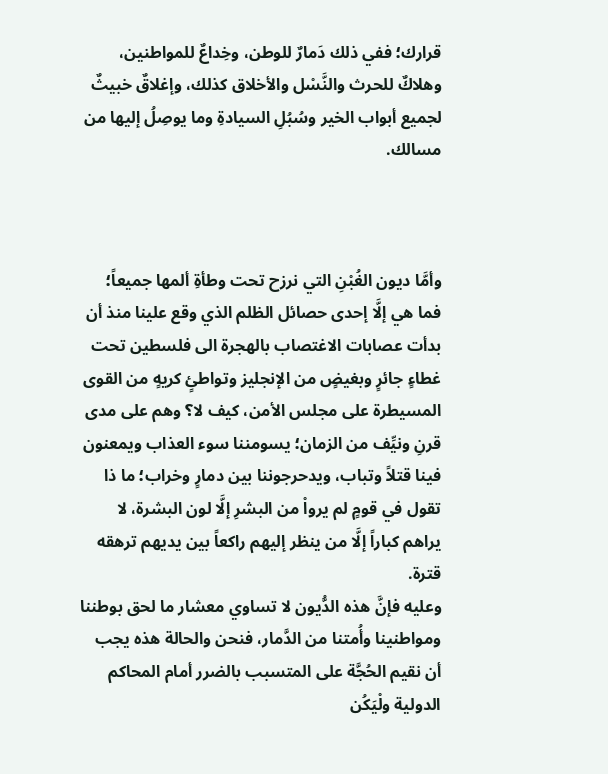قرارك؛ ففي ذلك دَمارٌ للوطن، وخِداعٌ للمواطنين، وهلاكٌ للحرث والنَّسْل والأخلاق كذلك، وإغلاقٌ خبيثٌ لجميع أبواب الخير وسُبُلِ السيادةِ وما يوصِلُ إليها من مسالك.



وأمَّا ديون الغُبْنِ التي نرزح تحت وطأةِ ألمها جميعاً؛ فما هي إلَّا إحدى حصائل الظلم الذي وقع علينا منذ أن بدأت عصابات الاغتصاب بالهجرة الى فلسطين تحت غطاءٍ جائرٍ وبغيضٍ من الإنجليز وتواطئٍ كريهٍ من القوى المسيطرة على مجلس الأمن، كيف لا؟ وهم على مدى قرنِ ونيِّف من الزمان؛ يسومننا سوء العذاب ويمعنون فينا قتلاً وتباب، ويدحرجوننا بين دمارٍ وخراب؛ ما ذا تقول في قومٍ لم يرواْ من البشرِ إلَّا لون البشرة، لا يراهم كباراً إلَّا من ينظر إليهم راكعاً بين يديهم ترهقه قترة.
وعليه فإنَّ هذه الدُّيون لا تساوي معشار ما لحق بوطننا ومواطنينا وأُمتنا من الدَّمار، فنحن والحالة هذه يجب أن نقيم الحُجَّة على المتسبب بالضرر أمام المحاكم الدولية ولْيَكُن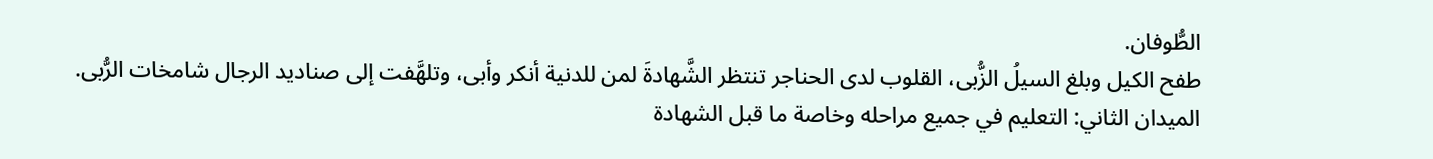الطُّوفان.
طفح الكيل وبلغ السيلُ الزُّبى، القلوب لدى الحناجر تنتظر الشَّهادةَ لمن للدنية أنكر وأبى، وتلهَّفت إلى صناديد الرجال شامخات الرُّبى.
الميدان الثاني: التعليم في جميع مراحله وخاصة ما قبل الشهادة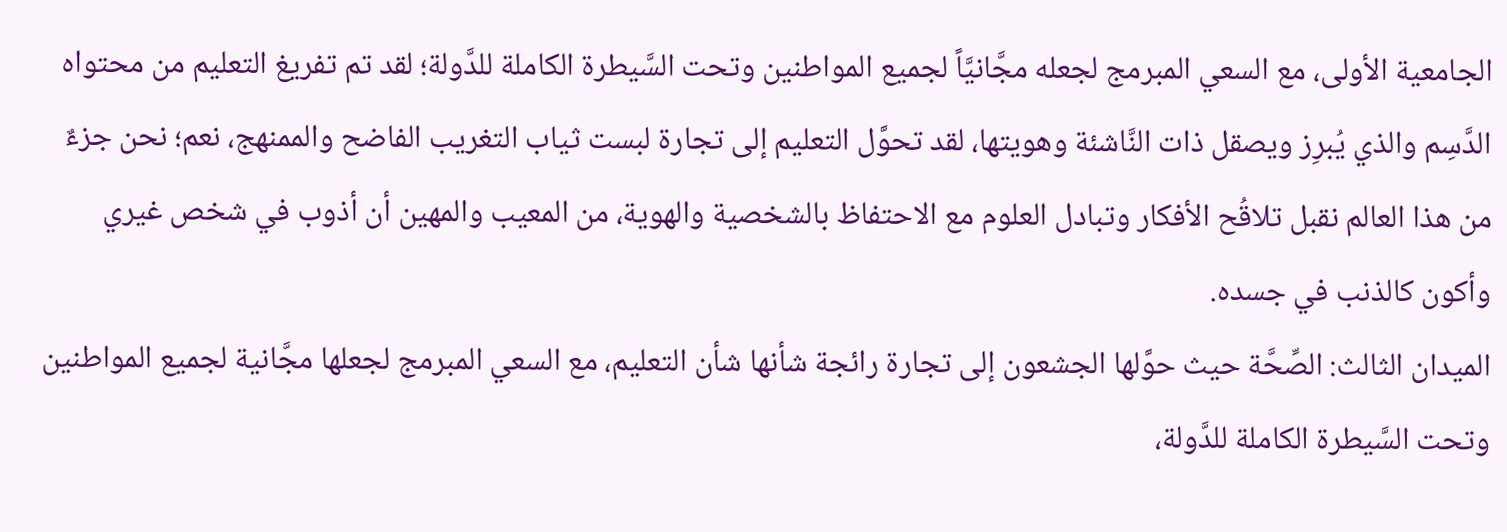الجامعية الأولى، مع السعي المبرمج لجعله مجَّانيَّاً لجميع المواطنين وتحت السَّيطرة الكاملة للدَّولة؛ لقد تم تفريغ التعليم من محتواه الدَّسِم والذي يُبرِز ويصقل ذات النَّاشئة وهويتها، لقد تحوَّل التعليم إلى تجارة لبست ثياب التغريب الفاضح والممنهج، نعم؛ نحن جزءٌ من هذا العالم نقبل تلاقُح الأفكار وتبادل العلوم مع الاحتفاظ بالشخصية والهوية، من المعيب والمهين أن أذوب في شخص غيري وأكون كالذنب في جسده.
الميدان الثالث: الصِّحَّة حيث حوَّلها الجشعون إلى تجارة رائجة شأنها شأن التعليم، مع السعي المبرمج لجعلها مجَّانية لجميع المواطنين وتحت السَّيطرة الكاملة للدَّولة،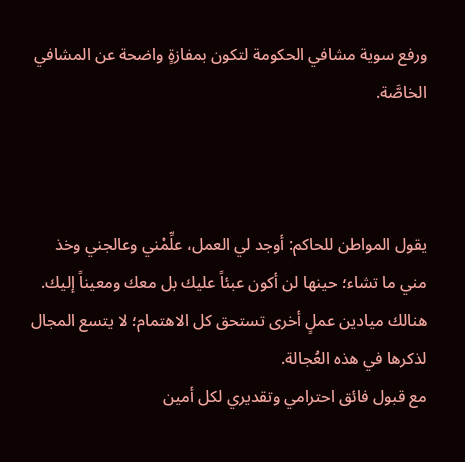ورفع سوية مشافي الحكومة لتكون بمفازةٍ واضحة عن المشافي الخاصَّة.



يقول المواطن للحاكم: أوجد لي العمل، علِّمْني وعالجني وخذ مني ما تشاء؛ حينها لن أكون عبئاً عليك بل معك ومعيناً إليك.
هنالك ميادين عملٍ أخرى تستحق كل الاهتمام؛ لا يتسع المجال لذكرها في هذه العُجالة.
مع قبول فائق احترامي وتقديري لكل أمين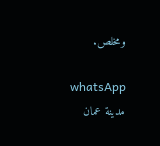ومخلص.

whatsApp
مدينة عمان